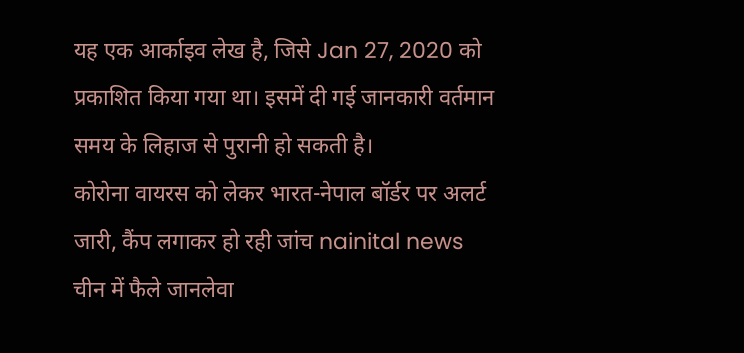यह एक आर्काइव लेख है, जिसे Jan 27, 2020 को प्रकाशित किया गया था। इसमें दी गई जानकारी वर्तमान समय के लिहाज से पुरानी हो सकती है।
कोरोना वायरस को लेकर भारत-नेपाल बॉर्डर पर अलर्ट जारी, कैंप लगाकर हो रही जांच nainital news
चीन में फैले जानलेवा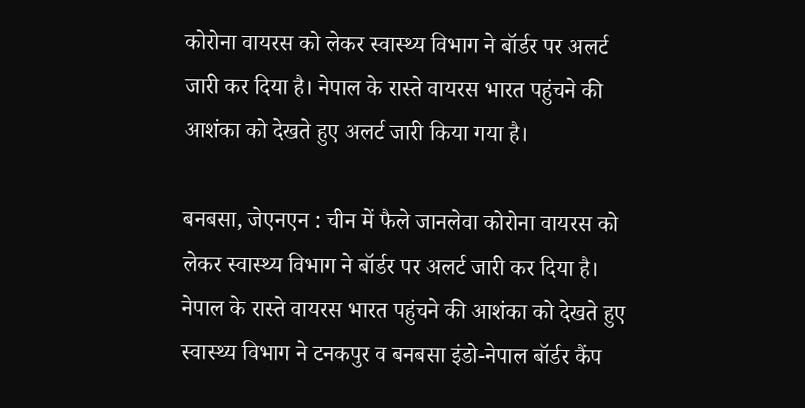कोरोना वायरस को लेकर स्वास्थ्य विभाग ने बॉर्डर पर अलर्ट जारी कर दिया है। नेपाल के रास्ते वायरस भारत पहुंचने की आशंका को देखते हुए अलर्ट जारी किया गया है।

बनबसा, जेएनएन : चीन में फैले जानलेवा कोरोना वायरस को लेकर स्वास्थ्य विभाग ने बॉर्डर पर अलर्ट जारी कर दिया है। नेपाल के रास्ते वायरस भारत पहुंचने की आशंका को देखते हुए स्वास्थ्य विभाग ने टनकपुर व बनबसा इंडो-नेपाल बॉर्डर कैंप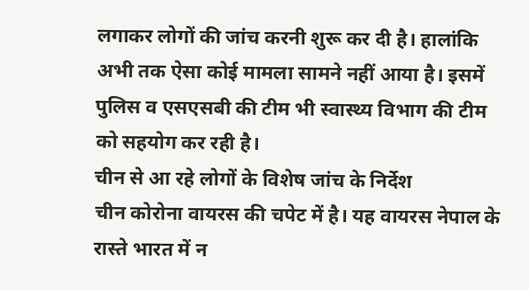लगाकर लोगों की जांच करनी शुरू कर दी है। हालांकि अभी तक ऐसा कोई मामला सामने नहीं आया है। इसमें पुलिस व एसएसबी की टीम भी स्वास्थ्य विभाग की टीम को सहयोग कर रही है।
चीन से आ रहे लोगों के विशेष जांच के निर्देश
चीन कोरोना वायरस की चपेट में है। यह वायरस नेपाल के रास्ते भारत में न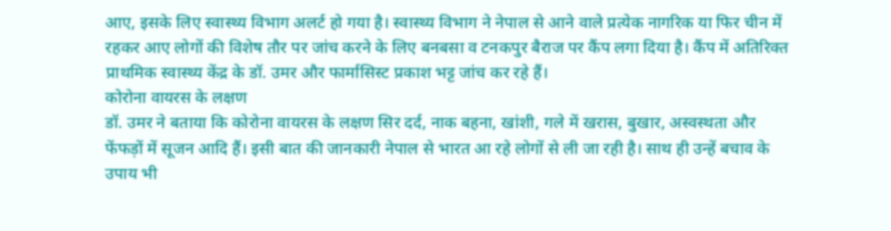आए, इसके लिए स्वास्थ्य विभाग अलर्ट हो गया है। स्वास्थ्य विभाग ने नेपाल से आने वाले प्रत्येक नागरिक या फिर चीन में रहकर आए लोगों की विशेष तौर पर जांच करने के लिए बनबसा व टनकपुर बैराज पर कैंप लगा दिया है। कैंप में अतिरिक्त प्राथमिक स्वास्थ्य केंद्र के डॉ. उमर और फार्मासिस्ट प्रकाश भट्ट जांच कर रहे हैं।
कोरोना वायरस के लक्षण
डॉ. उमर ने बताया कि कोरोना वायरस के लक्षण सिर दर्द, नाक बहना, खांशी, गले में खरास, बुखार, अस्वस्थता और फेंफड़ों में सूजन आदि हैं। इसी बात की जानकारी नेपाल से भारत आ रहे लोगों से ली जा रही है। साथ ही उन्हें बचाव के उपाय भी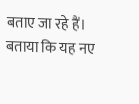बताए जा रहे हैं। बताया कि यह नए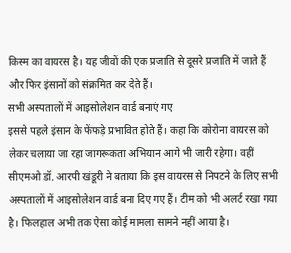किस्म का वायरस है। यह जीवों की एक प्रजाति से दूसरे प्रजाति में जाते हैं और फिर इंसानों को संक्रमित कर देते हैं।
सभी अस्पतालों में आइसोलेशन वार्ड बनाएं गए
इससे पहले इंसान के फेंफड़े प्रभावित होते हैं। कहा कि कोरोना वायरस को लेकर चलाया जा रहा जागरूकता अभियान आगे भी जारी रहेगा। वहीं सीएमओ डॉ. आरपी खंडूरी ने बताया कि इस वायरस से निपटने के लिए सभी अस्पतालों में आइसोलेशन वार्ड बना दिए गए हैं। टीम को भी अलर्ट रखा गया है। फिलहाल अभी तक ऐसा कोई मामला सामने नहीं आया है।